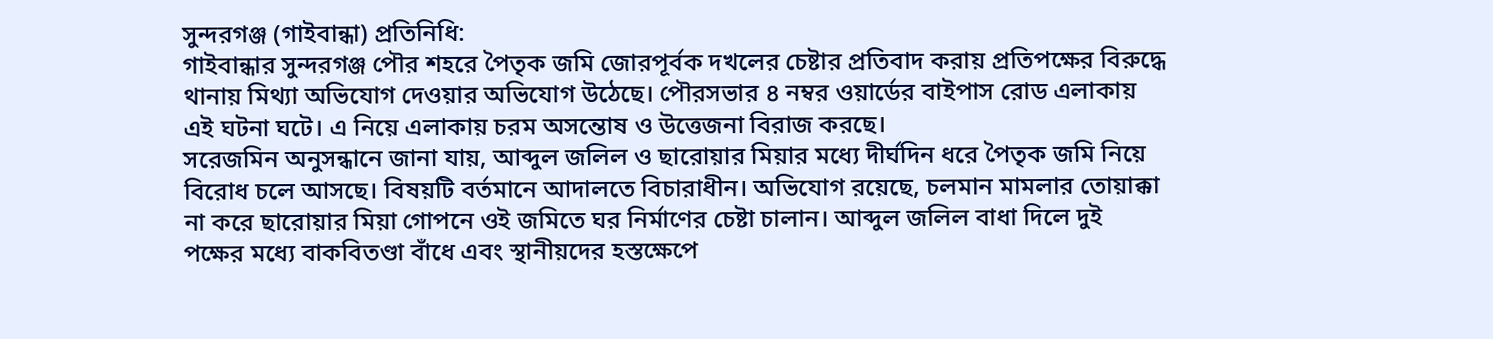সুন্দরগঞ্জ (গাইবান্ধা) প্রতিনিধি:
গাইবান্ধার সুন্দরগঞ্জ পৌর শহরে পৈতৃক জমি জোরপূর্বক দখলের চেষ্টার প্রতিবাদ করায় প্রতিপক্ষের বিরুদ্ধে থানায় মিথ্যা অভিযোগ দেওয়ার অভিযোগ উঠেছে। পৌরসভার ৪ নম্বর ওয়ার্ডের বাইপাস রোড এলাকায় এই ঘটনা ঘটে। এ নিয়ে এলাকায় চরম অসন্তোষ ও উত্তেজনা বিরাজ করছে।
সরেজমিন অনুসন্ধানে জানা যায়, আব্দুল জলিল ও ছারোয়ার মিয়ার মধ্যে দীর্ঘদিন ধরে পৈতৃক জমি নিয়ে বিরোধ চলে আসছে। বিষয়টি বর্তমানে আদালতে বিচারাধীন। অভিযোগ রয়েছে, চলমান মামলার তোয়াক্কা না করে ছারোয়ার মিয়া গোপনে ওই জমিতে ঘর নির্মাণের চেষ্টা চালান। আব্দুল জলিল বাধা দিলে দুই পক্ষের মধ্যে বাকবিতণ্ডা বাঁধে এবং স্থানীয়দের হস্তক্ষেপে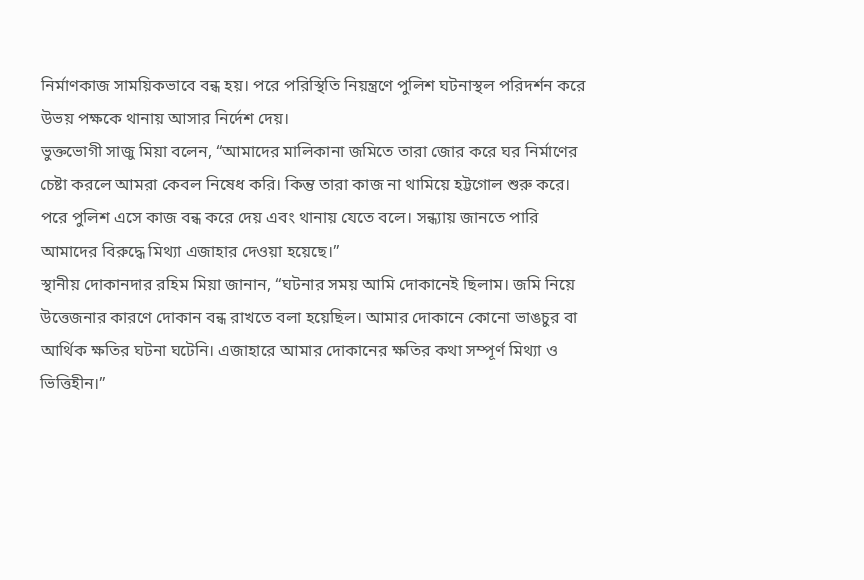নির্মাণকাজ সাময়িকভাবে বন্ধ হয়। পরে পরিস্থিতি নিয়ন্ত্রণে পুলিশ ঘটনাস্থল পরিদর্শন করে উভয় পক্ষকে থানায় আসার নির্দেশ দেয়।
ভুক্তভোগী সাজু মিয়া বলেন, “আমাদের মালিকানা জমিতে তারা জোর করে ঘর নির্মাণের চেষ্টা করলে আমরা কেবল নিষেধ করি। কিন্তু তারা কাজ না থামিয়ে হট্টগোল শুরু করে। পরে পুলিশ এসে কাজ বন্ধ করে দেয় এবং থানায় যেতে বলে। সন্ধ্যায় জানতে পারি আমাদের বিরুদ্ধে মিথ্যা এজাহার দেওয়া হয়েছে।”
স্থানীয় দোকানদার রহিম মিয়া জানান, “ঘটনার সময় আমি দোকানেই ছিলাম। জমি নিয়ে উত্তেজনার কারণে দোকান বন্ধ রাখতে বলা হয়েছিল। আমার দোকানে কোনো ভাঙচুর বা আর্থিক ক্ষতির ঘটনা ঘটেনি। এজাহারে আমার দোকানের ক্ষতির কথা সম্পূর্ণ মিথ্যা ও ভিত্তিহীন।”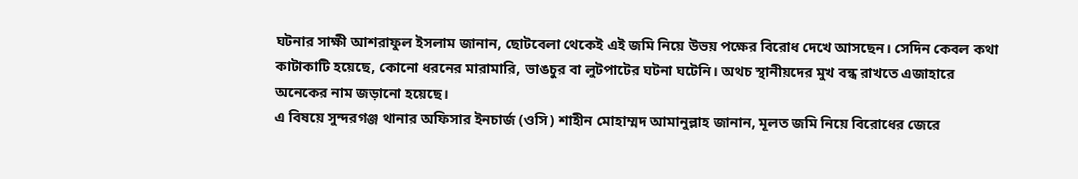ঘটনার সাক্ষী আশরাফুল ইসলাম জানান, ছোটবেলা থেকেই এই জমি নিয়ে উভয় পক্ষের বিরোধ দেখে আসছেন। সেদিন কেবল কথা কাটাকাটি হয়েছে, কোনো ধরনের মারামারি, ভাঙচুর বা লুটপাটের ঘটনা ঘটেনি। অথচ স্থানীয়দের মুখ বন্ধ রাখতে এজাহারে অনেকের নাম জড়ানো হয়েছে।
এ বিষয়ে সুন্দরগঞ্জ থানার অফিসার ইনচার্জ (ওসি) শাহীন মোহাম্মদ আমানুল্লাহ জানান, মূলত জমি নিয়ে বিরোধের জেরে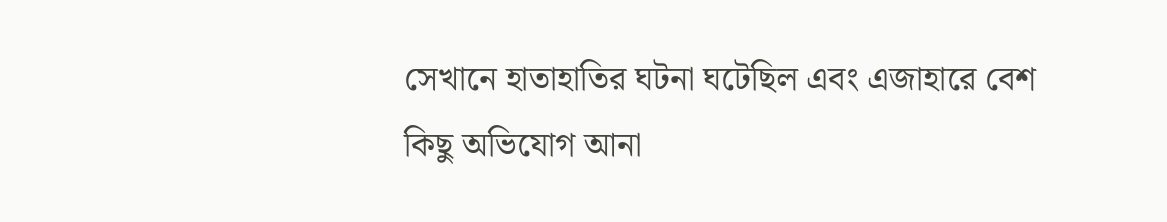সেখানে হাতাহাতির ঘটনা ঘটেছিল এবং এজাহারে বেশ কিছু অভিযোগ আনা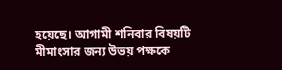হয়েছে। আগামী শনিবার বিষয়টি মীমাংসার জন্য উভয় পক্ষকে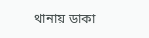থানায় ডাকা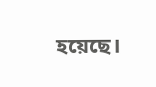হয়েছে।